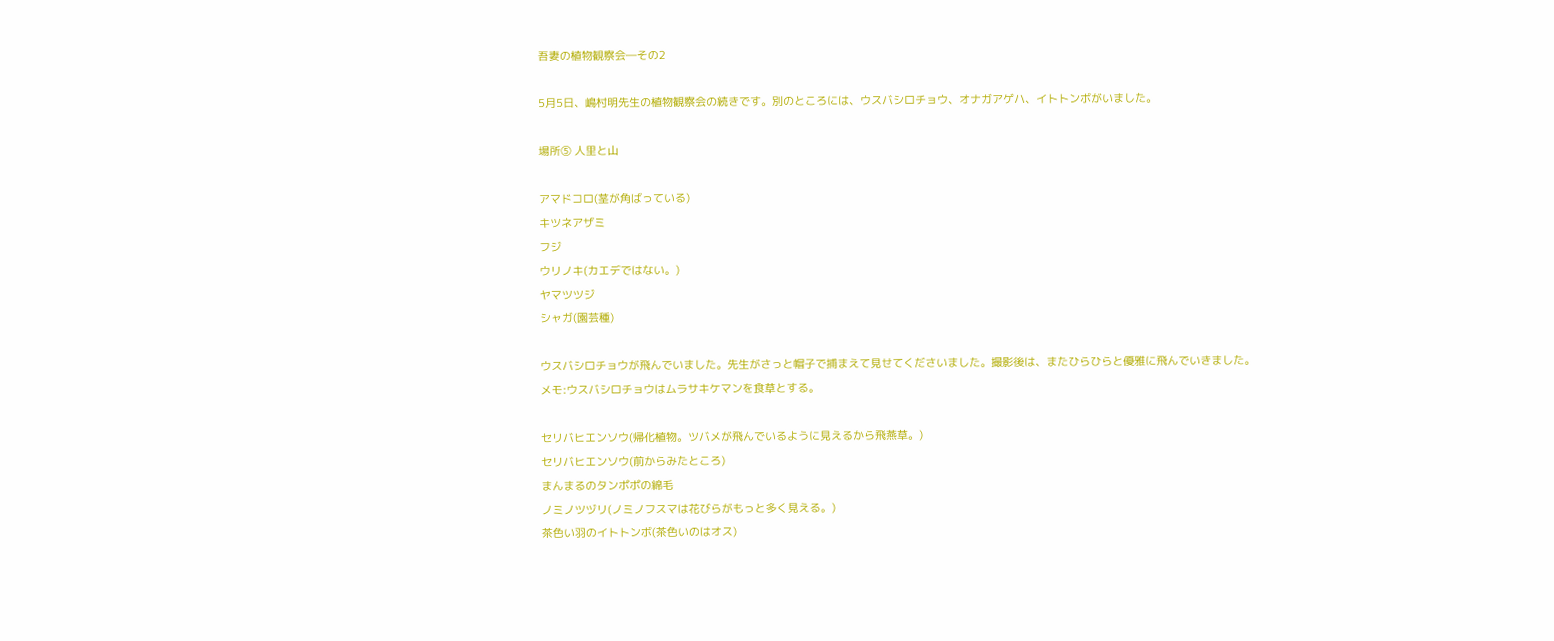吾妻の植物観察会―その2

5月5日、嶋村明先生の植物観察会の続きです。別のところには、ウスバシロチョウ、オナガアゲハ、イトトンボがいました。

場所⑤ 人里と山

アマドコロ(茎が角ばっている)
キツネアザミ
フジ
ウリノキ(カエデではない。)
ヤマツツジ
シャガ(園芸種)

ウスバシロチョウが飛んでいました。先生がさっと帽子で捕まえて見せてくださいました。撮影後は、またひらひらと優雅に飛んでいきました。
メモ:ウスバシロチョウはムラサキケマンを食草とする。

セリバヒエンソウ(帰化植物。ツバメが飛んでいるように見えるから飛燕草。)
セリバヒエンソウ(前からみたところ)
まんまるのタンポポの綿毛
ノミノツヅリ(ノミノフスマは花びらがもっと多く見える。)
茶色い羽のイトトンボ(茶色いのはオス)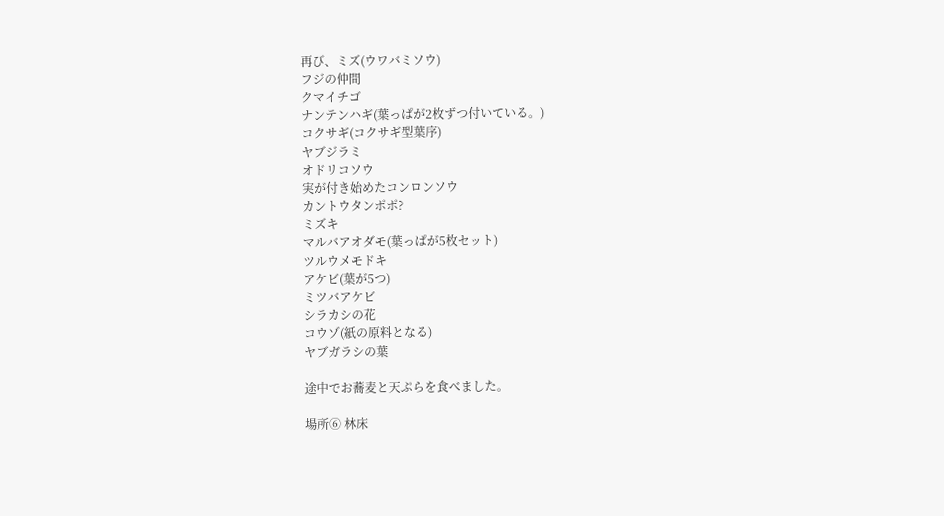再び、ミズ(ウワバミソウ)
フジの仲間
クマイチゴ
ナンテンハギ(葉っぱが2枚ずつ付いている。)
コクサギ(コクサギ型葉序)
ヤブジラミ
オドリコソウ
実が付き始めたコンロンソウ
カントウタンポポ?
ミズキ
マルバアオダモ(葉っぱが5枚セット)
ツルウメモドキ
アケビ(葉が5つ)
ミツバアケビ
シラカシの花
コウゾ(紙の原料となる)
ヤブガラシの葉

途中でお蕎麦と天ぷらを食べました。

場所⑥ 林床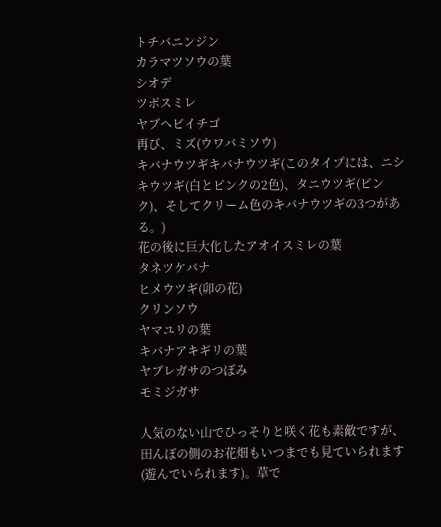トチバニンジン
カラマツソウの葉
シオデ
ツボスミレ
ヤブヘビイチゴ
再び、ミズ(ウワバミソウ)
キバナウツギキバナウツギ(このタイプには、ニシキウツギ(白とピンクの2色)、タニウツギ(ピンク)、そしてクリーム色のキバナウツギの3つがある。)
花の後に巨大化したアオイスミレの葉
タネツケバナ
ヒメウツギ(卯の花)
クリンソウ
ヤマユリの葉
キバナアキギリの葉
ヤブレガサのつぼみ
モミジガサ

人気のない山でひっそりと咲く花も素敵ですが、田んぼの側のお花畑もいつまでも見ていられます(遊んでいられます)。草で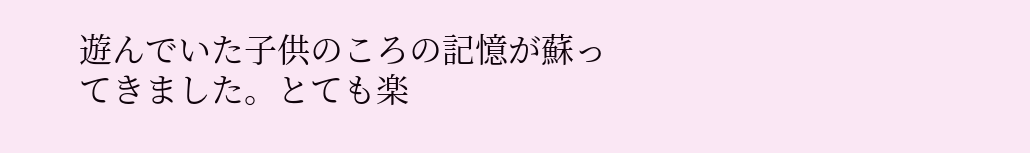遊んでいた子供のころの記憶が蘇ってきました。とても楽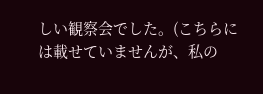しい観察会でした。(こちらには載せていませんが、私の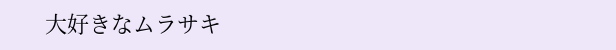大好きなムラサキ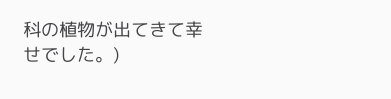科の植物が出てきて幸せでした。)